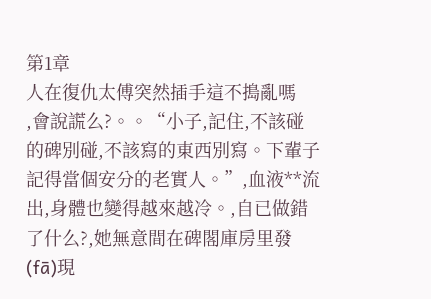第1章
人在復仇太傅突然插手這不搗亂嗎
,會說謊么?。。“小子,記住,不該碰的碑別碰,不該寫的東西別寫。下輩子記得當個安分的老實人。”,血液**流出,身體也變得越來越冷。,自已做錯了什么?,她無意間在碑閣庫房里發(fā)現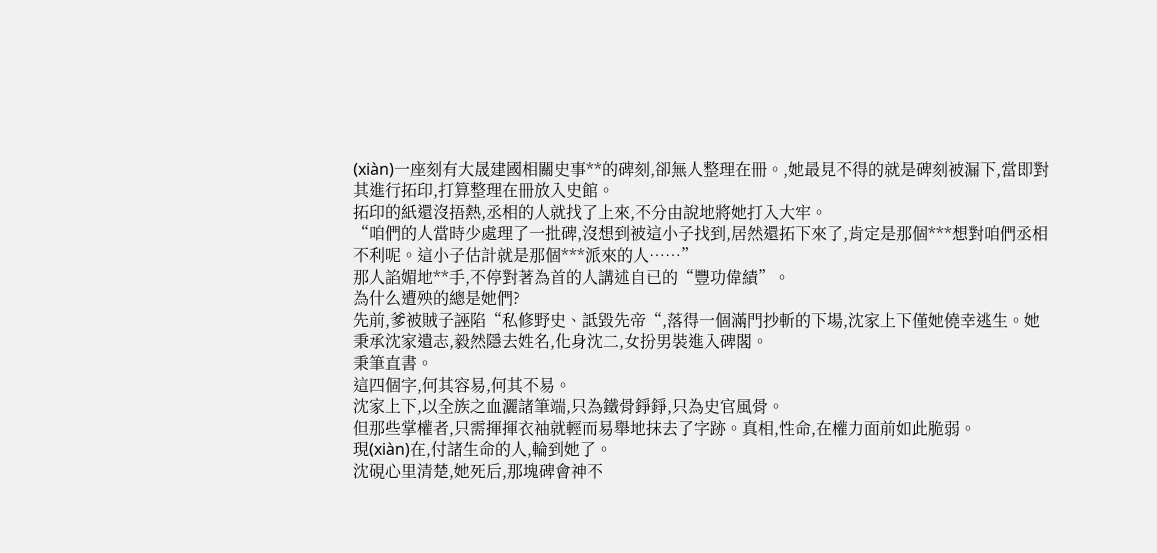(xiàn)一座刻有大晟建國相關史事**的碑刻,卻無人整理在冊。,她最見不得的就是碑刻被漏下,當即對其進行拓印,打算整理在冊放入史館。
拓印的紙還沒捂熱,丞相的人就找了上來,不分由說地將她打入大牢。
“咱們的人當時少處理了一批碑,沒想到被這小子找到,居然還拓下來了,肯定是那個***想對咱們丞相不利呢。這小子估計就是那個***派來的人……”
那人諂媚地**手,不停對著為首的人講述自已的“豐功偉績”。
為什么遭殃的總是她們?
先前,爹被賊子誣陷“私修野史、詆毀先帝“,落得一個滿門抄斬的下場,沈家上下僅她僥幸逃生。她秉承沈家遺志,毅然隱去姓名,化身沈二,女扮男裝進入碑閣。
秉筆直書。
這四個字,何其容易,何其不易。
沈家上下,以全族之血灑諸筆端,只為鐵骨錚錚,只為史官風骨。
但那些掌權者,只需揮揮衣袖就輕而易舉地抹去了字跡。真相,性命,在權力面前如此脆弱。
現(xiàn)在,付諸生命的人,輪到她了。
沈硯心里清楚,她死后,那塊碑會神不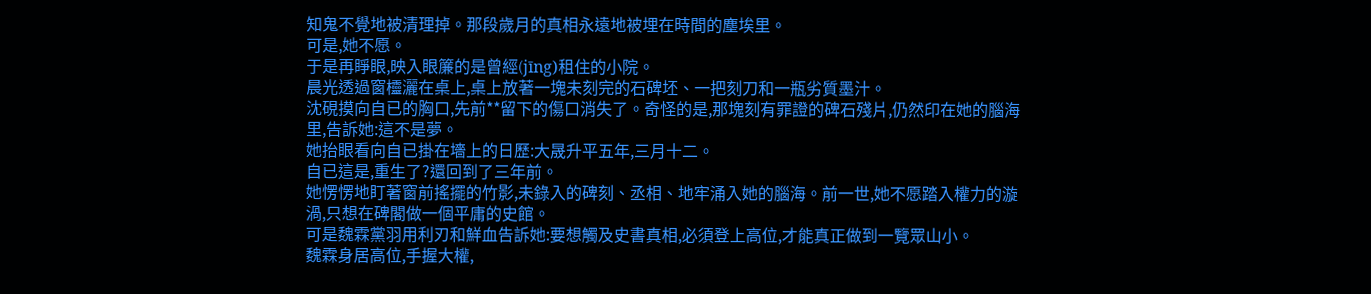知鬼不覺地被清理掉。那段歲月的真相永遠地被埋在時間的塵埃里。
可是,她不愿。
于是再睜眼,映入眼簾的是曾經(jīng)租住的小院。
晨光透過窗欞灑在桌上,桌上放著一塊未刻完的石碑坯、一把刻刀和一瓶劣質墨汁。
沈硯摸向自已的胸口,先前**留下的傷口消失了。奇怪的是,那塊刻有罪證的碑石殘片,仍然印在她的腦海里,告訴她:這不是夢。
她抬眼看向自已掛在墻上的日歷:大晟升平五年,三月十二。
自已這是,重生了?還回到了三年前。
她愣愣地盯著窗前搖擺的竹影,未錄入的碑刻、丞相、地牢涌入她的腦海。前一世,她不愿踏入權力的漩渦,只想在碑閣做一個平庸的史館。
可是魏霖黨羽用利刃和鮮血告訴她:要想觸及史書真相,必須登上高位,才能真正做到一覽眾山小。
魏霖身居高位,手握大權,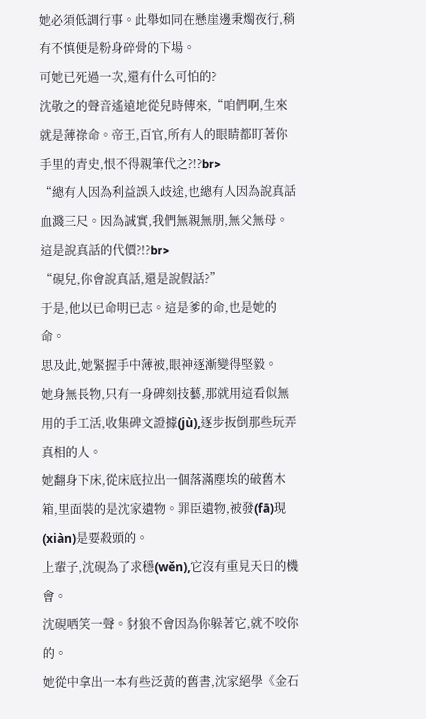她必須低調行事。此舉如同在懸崖邊秉燭夜行,稍有不慎便是粉身碎骨的下場。
可她已死過一次,還有什么可怕的?
沈敬之的聲音遙遠地從兒時傳來,“咱們啊,生來就是薄祿命。帝王,百官,所有人的眼睛都盯著你手里的青史,恨不得親筆代之?!?br>
“總有人因為利益誤入歧途,也總有人因為說真話血濺三尺。因為誠實,我們無親無朋,無父無母。這是說真話的代價?!?br>
“硯兒,你會說真話,還是說假話?”
于是,他以已命明已志。這是爹的命,也是她的命。
思及此,她緊握手中薄被,眼神逐漸變得堅毅。
她身無長物,只有一身碑刻技藝,那就用這看似無用的手工活,收集碑文證據(jù),逐步扳倒那些玩弄真相的人。
她翻身下床,從床底拉出一個落滿塵埃的破舊木箱,里面裝的是沈家遺物。罪臣遺物,被發(fā)現(xiàn)是要殺頭的。
上輩子,沈硯為了求穩(wěn),它沒有重見天日的機會。
沈硯哂笑一聲。豺狼不會因為你躲著它,就不咬你的。
她從中拿出一本有些泛黃的舊書,沈家絕學《金石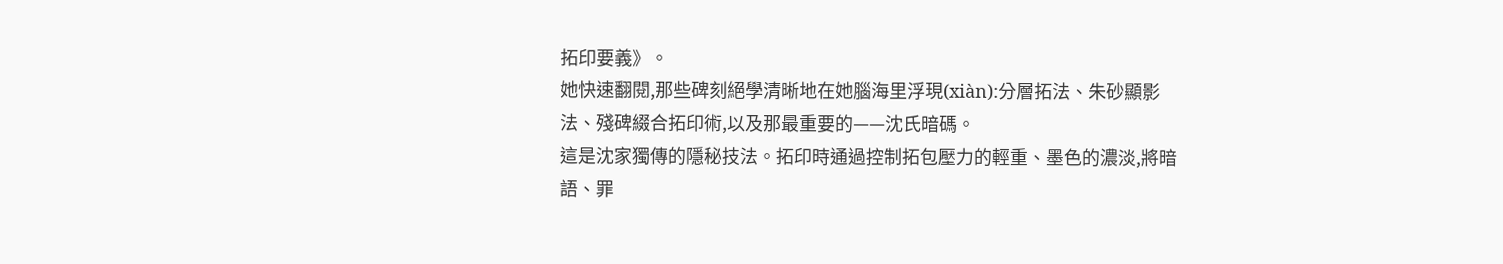拓印要義》。
她快速翻閱,那些碑刻絕學清晰地在她腦海里浮現(xiàn):分層拓法、朱砂顯影法、殘碑綴合拓印術,以及那最重要的——沈氏暗碼。
這是沈家獨傳的隱秘技法。拓印時通過控制拓包壓力的輕重、墨色的濃淡,將暗語、罪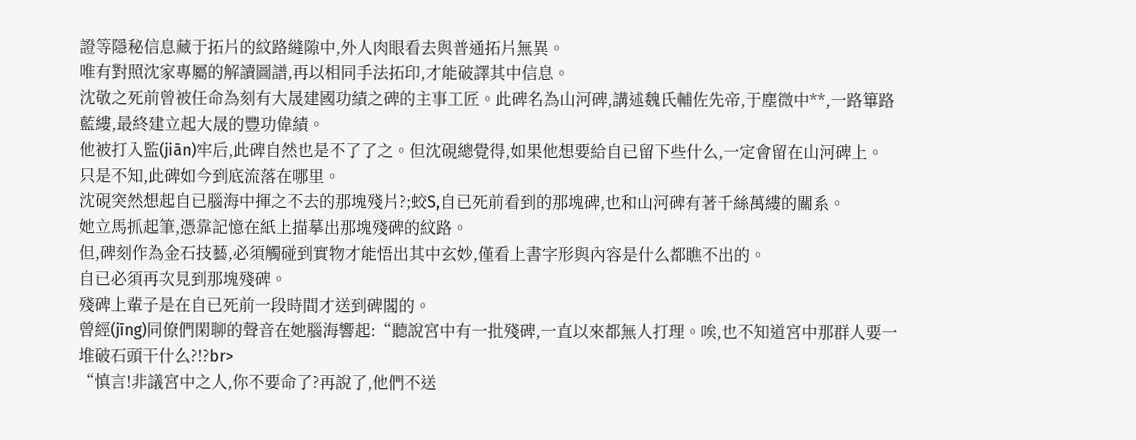證等隱秘信息藏于拓片的紋路縫隙中,外人肉眼看去與普通拓片無異。
唯有對照沈家專屬的解讀圖譜,再以相同手法拓印,才能破譯其中信息。
沈敬之死前曾被任命為刻有大晟建國功績之碑的主事工匠。此碑名為山河碑,講述魏氏輔佐先帝,于塵微中**,一路篳路藍縷,最終建立起大晟的豐功偉績。
他被打入監(jiān)牢后,此碑自然也是不了了之。但沈硯總覺得,如果他想要給自已留下些什么,一定會留在山河碑上。
只是不知,此碑如今到底流落在哪里。
沈硯突然想起自已腦海中揮之不去的那塊殘片?;蛟S,自已死前看到的那塊碑,也和山河碑有著千絲萬縷的關系。
她立馬抓起筆,憑靠記憶在紙上描摹出那塊殘碑的紋路。
但,碑刻作為金石技藝,必須觸碰到實物才能悟出其中玄妙,僅看上書字形與內容是什么都瞧不出的。
自已必須再次見到那塊殘碑。
殘碑上輩子是在自已死前一段時間才送到碑閣的。
曾經(jīng)同僚們閑聊的聲音在她腦海響起:“聽說宮中有一批殘碑,一直以來都無人打理。唉,也不知道宮中那群人要一堆破石頭干什么?!?br>
“慎言!非議宮中之人,你不要命了?再說了,他們不送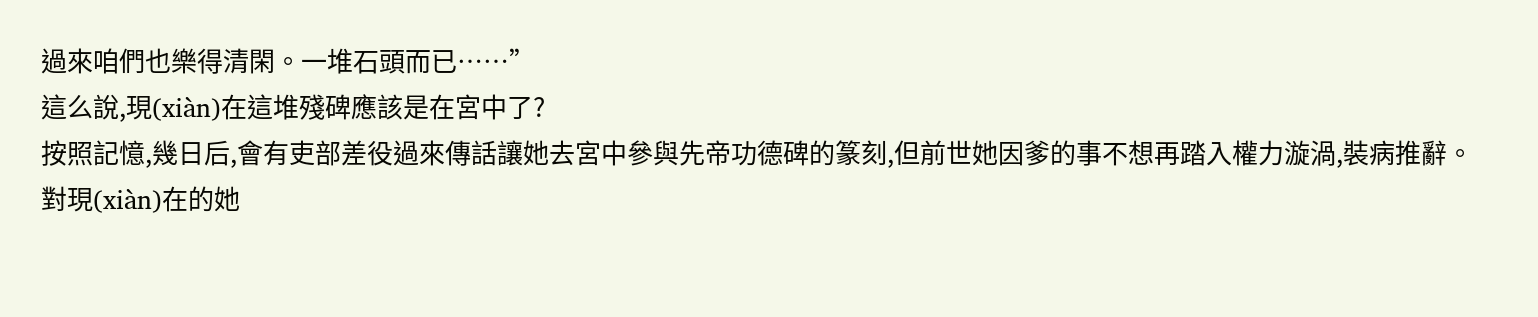過來咱們也樂得清閑。一堆石頭而已……”
這么說,現(xiàn)在這堆殘碑應該是在宮中了?
按照記憶,幾日后,會有吏部差役過來傳話讓她去宮中參與先帝功德碑的篆刻,但前世她因爹的事不想再踏入權力漩渦,裝病推辭。
對現(xiàn)在的她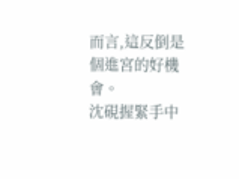而言,這反倒是個進宮的好機會。
沈硯握緊手中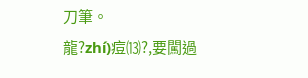刀筆。
龍?zhí)痘⒀?,要闖過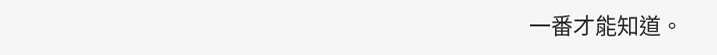一番才能知道。